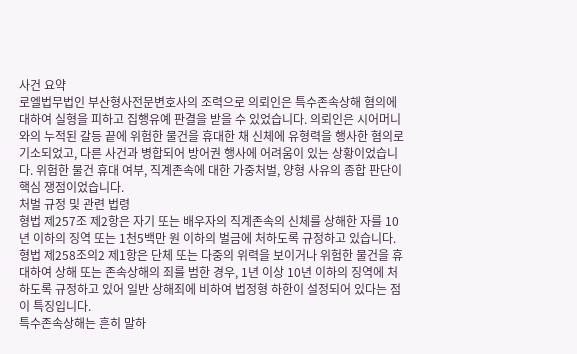사건 요약
로엘법무법인 부산형사전문변호사의 조력으로 의뢰인은 특수존속상해 혐의에 대하여 실형을 피하고 집행유예 판결을 받을 수 있었습니다. 의뢰인은 시어머니와의 누적된 갈등 끝에 위험한 물건을 휴대한 채 신체에 유형력을 행사한 혐의로 기소되었고, 다른 사건과 병합되어 방어권 행사에 어려움이 있는 상황이었습니다. 위험한 물건 휴대 여부, 직계존속에 대한 가중처벌, 양형 사유의 종합 판단이 핵심 쟁점이었습니다.
처벌 규정 및 관련 법령
형법 제257조 제2항은 자기 또는 배우자의 직계존속의 신체를 상해한 자를 10년 이하의 징역 또는 1천5백만 원 이하의 벌금에 처하도록 규정하고 있습니다. 형법 제258조의2 제1항은 단체 또는 다중의 위력을 보이거나 위험한 물건을 휴대하여 상해 또는 존속상해의 죄를 범한 경우, 1년 이상 10년 이하의 징역에 처하도록 규정하고 있어 일반 상해죄에 비하여 법정형 하한이 설정되어 있다는 점이 특징입니다.
특수존속상해는 흔히 말하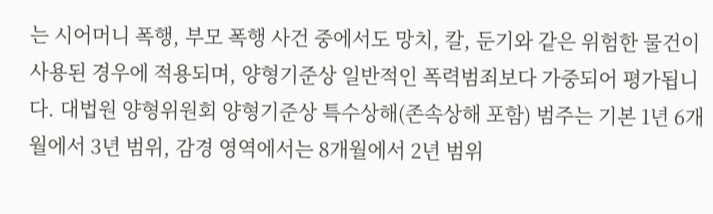는 시어머니 폭행, 부모 폭행 사건 중에서도 망치, 칼, 둔기와 같은 위험한 물건이 사용된 경우에 적용되며, 양형기준상 일반적인 폭력범죄보다 가중되어 평가됩니다. 대법원 양형위원회 양형기준상 특수상해(존속상해 포함) 범주는 기본 1년 6개월에서 3년 범위, 감경 영역에서는 8개월에서 2년 범위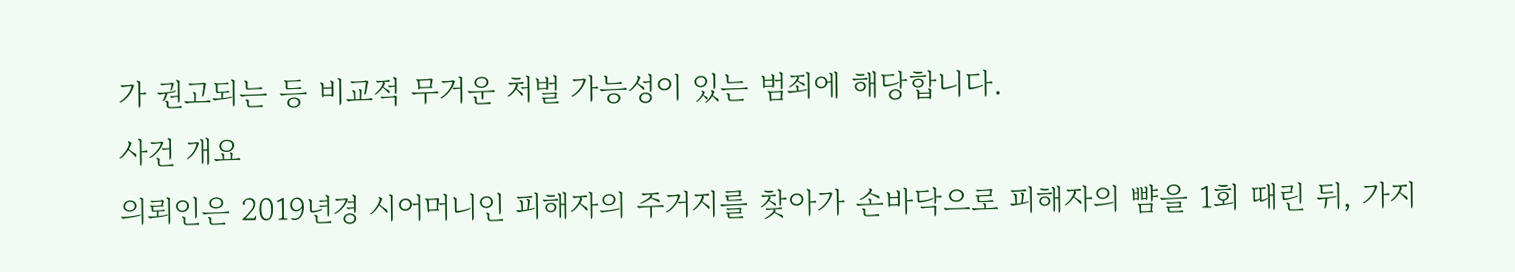가 권고되는 등 비교적 무거운 처벌 가능성이 있는 범죄에 해당합니다.
사건 개요
의뢰인은 2019년경 시어머니인 피해자의 주거지를 찾아가 손바닥으로 피해자의 뺨을 1회 때린 뒤, 가지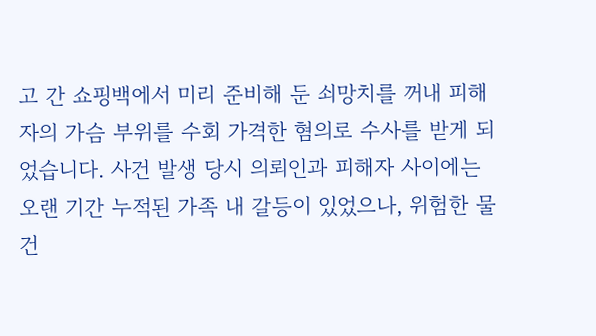고 간 쇼핑백에서 미리 준비해 둔 쇠망치를 꺼내 피해자의 가슴 부위를 수회 가격한 혐의로 수사를 받게 되었습니다. 사건 발생 당시 의뢰인과 피해자 사이에는 오랜 기간 누적된 가족 내 갈등이 있었으나, 위험한 물건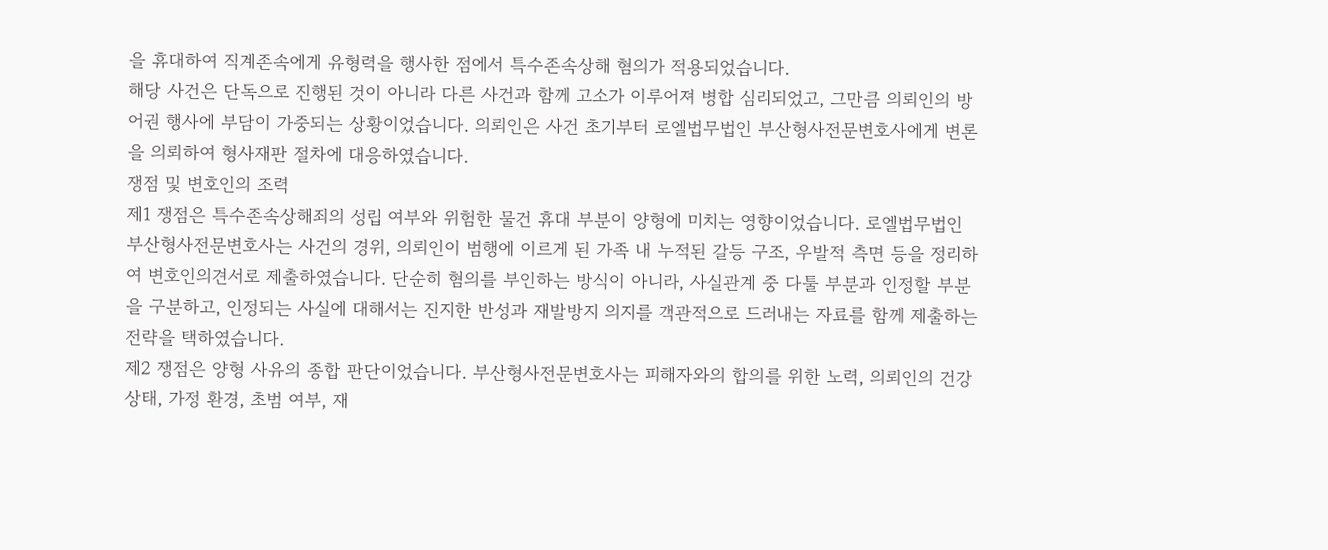을 휴대하여 직계존속에게 유형력을 행사한 점에서 특수존속상해 혐의가 적용되었습니다.
해당 사건은 단독으로 진행된 것이 아니라 다른 사건과 함께 고소가 이루어져 병합 심리되었고, 그만큼 의뢰인의 방어권 행사에 부담이 가중되는 상황이었습니다. 의뢰인은 사건 초기부터 로엘법무법인 부산형사전문변호사에게 변론을 의뢰하여 형사재판 절차에 대응하였습니다.
쟁점 및 변호인의 조력
제1 쟁점은 특수존속상해죄의 성립 여부와 위험한 물건 휴대 부분이 양형에 미치는 영향이었습니다. 로엘법무법인 부산형사전문변호사는 사건의 경위, 의뢰인이 범행에 이르게 된 가족 내 누적된 갈등 구조, 우발적 측면 등을 정리하여 변호인의견서로 제출하였습니다. 단순히 혐의를 부인하는 방식이 아니라, 사실관계 중 다툴 부분과 인정할 부분을 구분하고, 인정되는 사실에 대해서는 진지한 반성과 재발방지 의지를 객관적으로 드러내는 자료를 함께 제출하는 전략을 택하였습니다.
제2 쟁점은 양형 사유의 종합 판단이었습니다. 부산형사전문변호사는 피해자와의 합의를 위한 노력, 의뢰인의 건강 상태, 가정 환경, 초범 여부, 재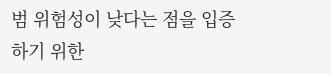범 위험성이 낮다는 점을 입증하기 위한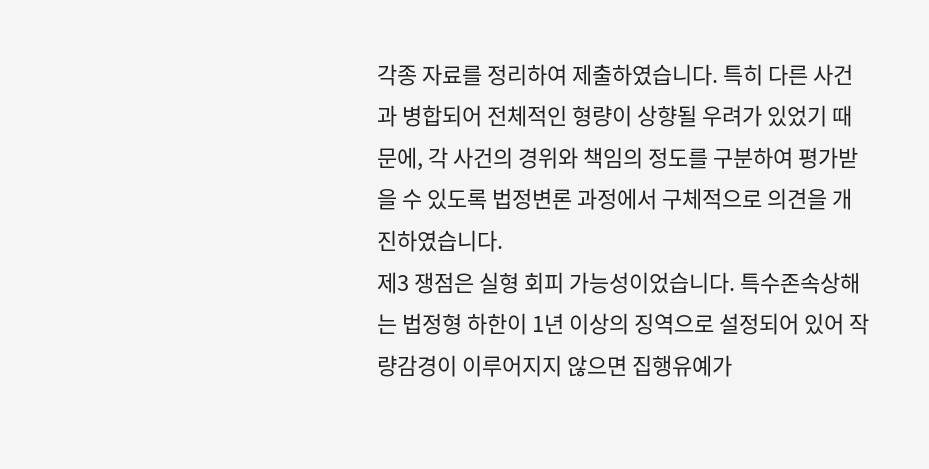각종 자료를 정리하여 제출하였습니다. 특히 다른 사건과 병합되어 전체적인 형량이 상향될 우려가 있었기 때문에, 각 사건의 경위와 책임의 정도를 구분하여 평가받을 수 있도록 법정변론 과정에서 구체적으로 의견을 개진하였습니다.
제3 쟁점은 실형 회피 가능성이었습니다. 특수존속상해는 법정형 하한이 1년 이상의 징역으로 설정되어 있어 작량감경이 이루어지지 않으면 집행유예가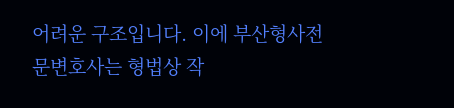어려운 구조입니다. 이에 부산형사전문변호사는 형법상 작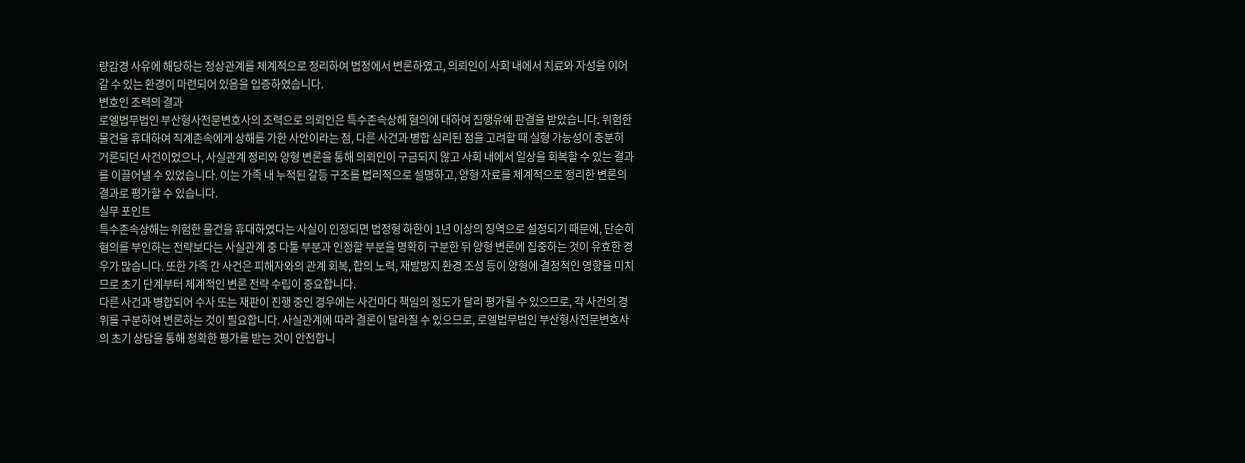량감경 사유에 해당하는 정상관계를 체계적으로 정리하여 법정에서 변론하였고, 의뢰인이 사회 내에서 치료와 자성을 이어갈 수 있는 환경이 마련되어 있음을 입증하였습니다.
변호인 조력의 결과
로엘법무법인 부산형사전문변호사의 조력으로 의뢰인은 특수존속상해 혐의에 대하여 집행유예 판결을 받았습니다. 위험한 물건을 휴대하여 직계존속에게 상해를 가한 사안이라는 점, 다른 사건과 병합 심리된 점을 고려할 때 실형 가능성이 충분히 거론되던 사건이었으나, 사실관계 정리와 양형 변론을 통해 의뢰인이 구금되지 않고 사회 내에서 일상을 회복할 수 있는 결과를 이끌어낼 수 있었습니다. 이는 가족 내 누적된 갈등 구조를 법리적으로 설명하고, 양형 자료를 체계적으로 정리한 변론의 결과로 평가할 수 있습니다.
실무 포인트
특수존속상해는 위험한 물건을 휴대하였다는 사실이 인정되면 법정형 하한이 1년 이상의 징역으로 설정되기 때문에, 단순히 혐의를 부인하는 전략보다는 사실관계 중 다툴 부분과 인정할 부분을 명확히 구분한 뒤 양형 변론에 집중하는 것이 유효한 경우가 많습니다. 또한 가족 간 사건은 피해자와의 관계 회복, 합의 노력, 재발방지 환경 조성 등이 양형에 결정적인 영향을 미치므로 초기 단계부터 체계적인 변론 전략 수립이 중요합니다.
다른 사건과 병합되어 수사 또는 재판이 진행 중인 경우에는 사건마다 책임의 정도가 달리 평가될 수 있으므로, 각 사건의 경위를 구분하여 변론하는 것이 필요합니다. 사실관계에 따라 결론이 달라질 수 있으므로, 로엘법무법인 부산형사전문변호사의 초기 상담을 통해 정확한 평가를 받는 것이 안전합니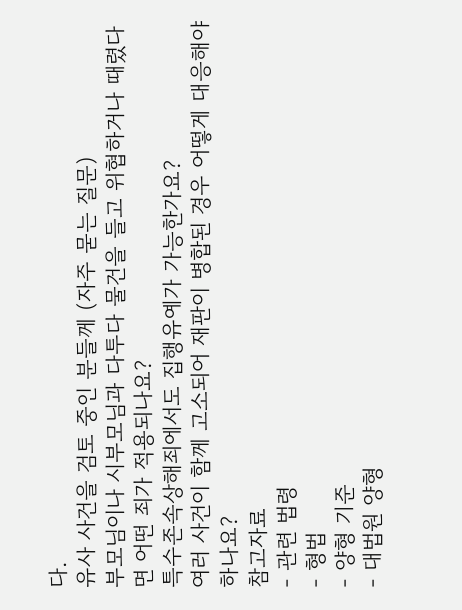다.
유사 사건을 검토 중인 분들께 (자주 묻는 질문)
부모님이나 시부모님과 다투다 물건을 들고 위협하거나 때렸다면 어떤 죄가 적용되나요?
특수존속상해죄에서도 집행유예가 가능한가요?
여러 사건이 함께 고소되어 재판이 병합된 경우 어떻게 대응해야 하나요?
참고자료
- 관련 법령
- 형법
- 양형 기준
- 대법원 양형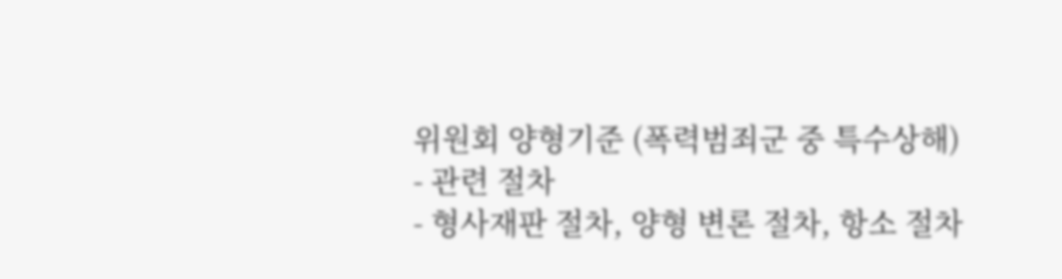위원회 양형기준 (폭력범죄군 중 특수상해)
- 관련 절차
- 형사재판 절차, 양형 변론 절차, 항소 절차